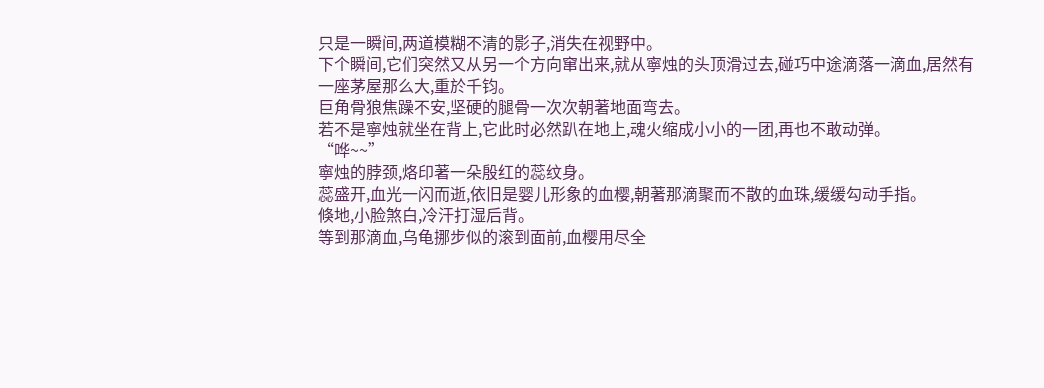只是一瞬间,两道模糊不清的影子,消失在视野中。
下个瞬间,它们突然又从另一个方向窜出来,就从寧烛的头顶滑过去,碰巧中途滴落一滴血,居然有一座茅屋那么大,重於千钧。
巨角骨狼焦躁不安,坚硬的腿骨一次次朝著地面弯去。
若不是寧烛就坐在背上,它此时必然趴在地上,魂火缩成小小的一团,再也不敢动弹。
“哗~~”
寧烛的脖颈,烙印著一朵殷红的蕊纹身。
蕊盛开,血光一闪而逝,依旧是婴儿形象的血樱,朝著那滴聚而不散的血珠,缓缓勾动手指。
倏地,小脸煞白,冷汗打湿后背。
等到那滴血,乌龟挪步似的滚到面前,血樱用尽全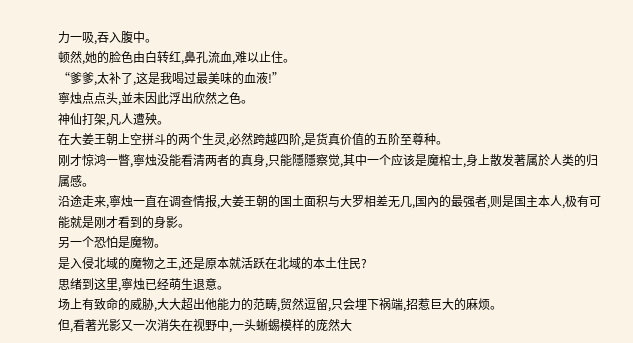力一吸,吞入腹中。
顿然,她的脸色由白转红,鼻孔流血,难以止住。
“爹爹,太补了,这是我喝过最美味的血液!”
寧烛点点头,並未因此浮出欣然之色。
神仙打架,凡人遭殃。
在大姜王朝上空拼斗的两个生灵,必然跨越四阶,是货真价值的五阶至尊种。
刚才惊鸿一瞥,寧烛没能看清两者的真身,只能隱隱察觉,其中一个应该是魔棺士,身上散发著属於人类的归属感。
沿途走来,寧烛一直在调查情报,大姜王朝的国土面积与大罗相差无几,国內的最强者,则是国主本人,极有可能就是刚才看到的身影。
另一个恐怕是魔物。
是入侵北域的魔物之王,还是原本就活跃在北域的本土住民?
思绪到这里,寧烛已经萌生退意。
场上有致命的威胁,大大超出他能力的范畴,贸然逗留,只会埋下祸端,招惹巨大的麻烦。
但,看著光影又一次消失在视野中,一头蜥蜴模样的庞然大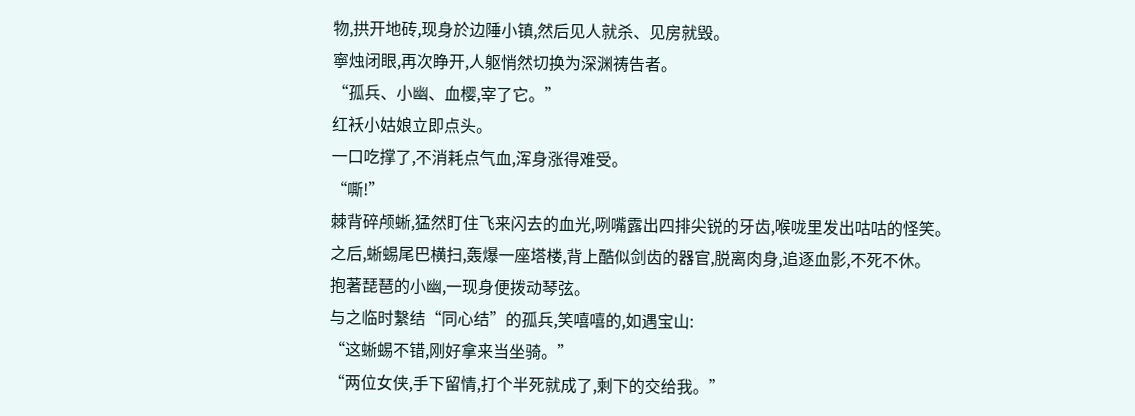物,拱开地砖,现身於边陲小镇,然后见人就杀、见房就毁。
寧烛闭眼,再次睁开,人躯悄然切换为深渊祷告者。
“孤兵、小幽、血樱,宰了它。”
红袄小姑娘立即点头。
一口吃撑了,不消耗点气血,浑身涨得难受。
“嘶!”
棘背碎颅蜥,猛然盯住飞来闪去的血光,咧嘴露出四排尖锐的牙齿,喉咙里发出咕咕的怪笑。
之后,蜥蜴尾巴横扫,轰爆一座塔楼,背上酷似剑齿的器官,脱离肉身,追逐血影,不死不休。
抱著琵琶的小幽,一现身便拨动琴弦。
与之临时繫结“同心结”的孤兵,笑嘻嘻的,如遇宝山:
“这蜥蜴不错,刚好拿来当坐骑。”
“两位女侠,手下留情,打个半死就成了,剩下的交给我。”